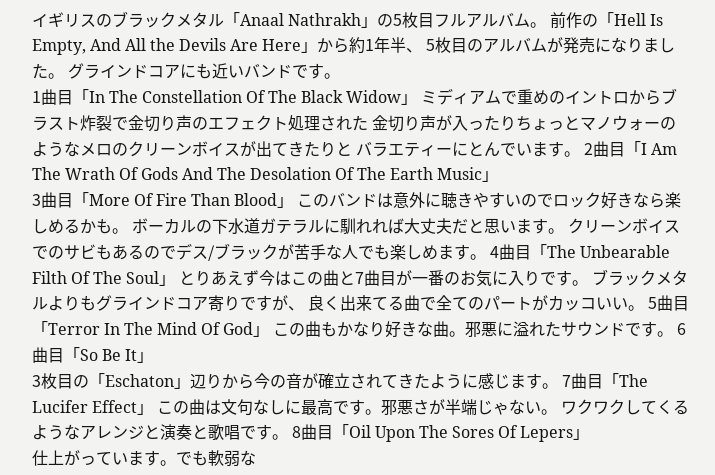イギリスのブラックメタル「Anaal Nathrakh」の5枚目フルアルバム。 前作の「Hell Is Empty, And All the Devils Are Here」から約1年半、 5枚目のアルバムが発売になりました。 グラインドコアにも近いバンドです。
1曲目「In The Constellation Of The Black Widow」 ミディアムで重めのイントロからブラスト炸裂で金切り声のエフェクト処理された 金切り声が入ったりちょっとマノウォーのようなメロのクリーンボイスが出てきたりと バラエティーにとんでいます。 2曲目「I Am The Wrath Of Gods And The Desolation Of The Earth Music」
3曲目「More Of Fire Than Blood」 このバンドは意外に聴きやすいのでロック好きなら楽しめるかも。 ボーカルの下水道ガテラルに馴れれば大丈夫だと思います。 クリーンボイスでのサビもあるのでデス/ブラックが苦手な人でも楽しめます。 4曲目「The Unbearable Filth Of The Soul」 とりあえず今はこの曲と7曲目が一番のお気に入りです。 ブラックメタルよりもグラインドコア寄りですが、 良く出来てる曲で全てのパートがカッコいい。 5曲目「Terror In The Mind Of God」 この曲もかなり好きな曲。邪悪に溢れたサウンドです。 6曲目「So Be It」
3枚目の「Eschaton」辺りから今の音が確立されてきたように感じます。 7曲目「The Lucifer Effect」 この曲は文句なしに最高です。邪悪さが半端じゃない。 ワクワクしてくるようなアレンジと演奏と歌唱です。 8曲目「Oil Upon The Sores Of Lepers」
仕上がっています。でも軟弱な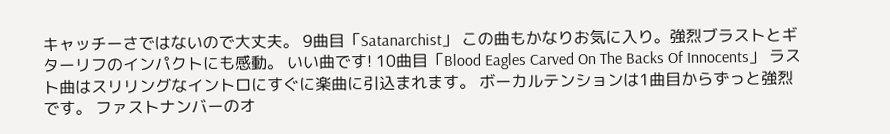キャッチーさではないので大丈夫。 9曲目「Satanarchist」 この曲もかなりお気に入り。強烈ブラストとギターリフのインパクトにも感動。 いい曲です! 10曲目「Blood Eagles Carved On The Backs Of Innocents」 ラスト曲はスリリングなイントロにすぐに楽曲に引込まれます。 ボーカルテンションは1曲目からずっと強烈です。 ファストナンバーのオ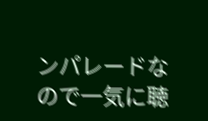ンパレードなので一気に聴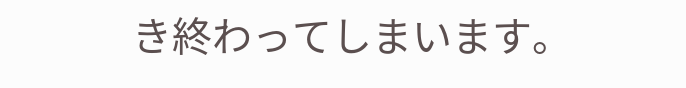き終わってしまいます。